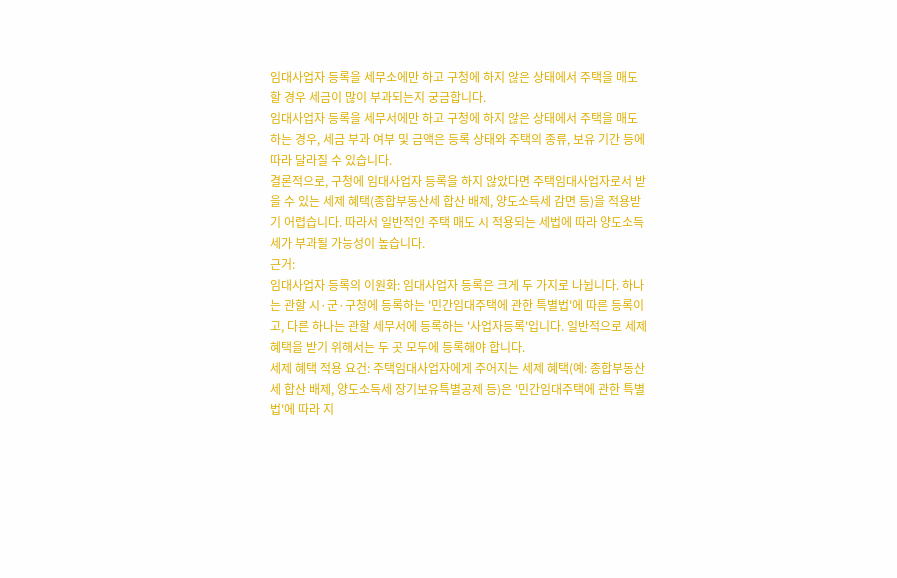임대사업자 등록을 세무소에만 하고 구청에 하지 않은 상태에서 주택을 매도할 경우 세금이 많이 부과되는지 궁금합니다.
임대사업자 등록을 세무서에만 하고 구청에 하지 않은 상태에서 주택을 매도하는 경우, 세금 부과 여부 및 금액은 등록 상태와 주택의 종류, 보유 기간 등에 따라 달라질 수 있습니다.
결론적으로, 구청에 임대사업자 등록을 하지 않았다면 주택임대사업자로서 받을 수 있는 세제 혜택(종합부동산세 합산 배제, 양도소득세 감면 등)을 적용받기 어렵습니다. 따라서 일반적인 주택 매도 시 적용되는 세법에 따라 양도소득세가 부과될 가능성이 높습니다.
근거:
임대사업자 등록의 이원화: 임대사업자 등록은 크게 두 가지로 나뉩니다. 하나는 관할 시·군·구청에 등록하는 '민간임대주택에 관한 특별법'에 따른 등록이고, 다른 하나는 관할 세무서에 등록하는 '사업자등록'입니다. 일반적으로 세제 혜택을 받기 위해서는 두 곳 모두에 등록해야 합니다.
세제 혜택 적용 요건: 주택임대사업자에게 주어지는 세제 혜택(예: 종합부동산세 합산 배제, 양도소득세 장기보유특별공제 등)은 '민간임대주택에 관한 특별법'에 따라 지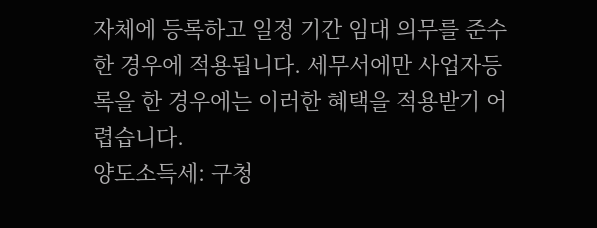자체에 등록하고 일정 기간 임대 의무를 준수한 경우에 적용됩니다. 세무서에만 사업자등록을 한 경우에는 이러한 혜택을 적용받기 어렵습니다.
양도소득세: 구청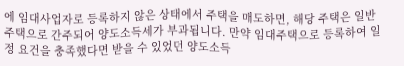에 임대사업자로 등록하지 않은 상태에서 주택을 매도하면, 해당 주택은 일반 주택으로 간주되어 양도소득세가 부과됩니다. 만약 임대주택으로 등록하여 일정 요건을 충족했다면 받을 수 있었던 양도소득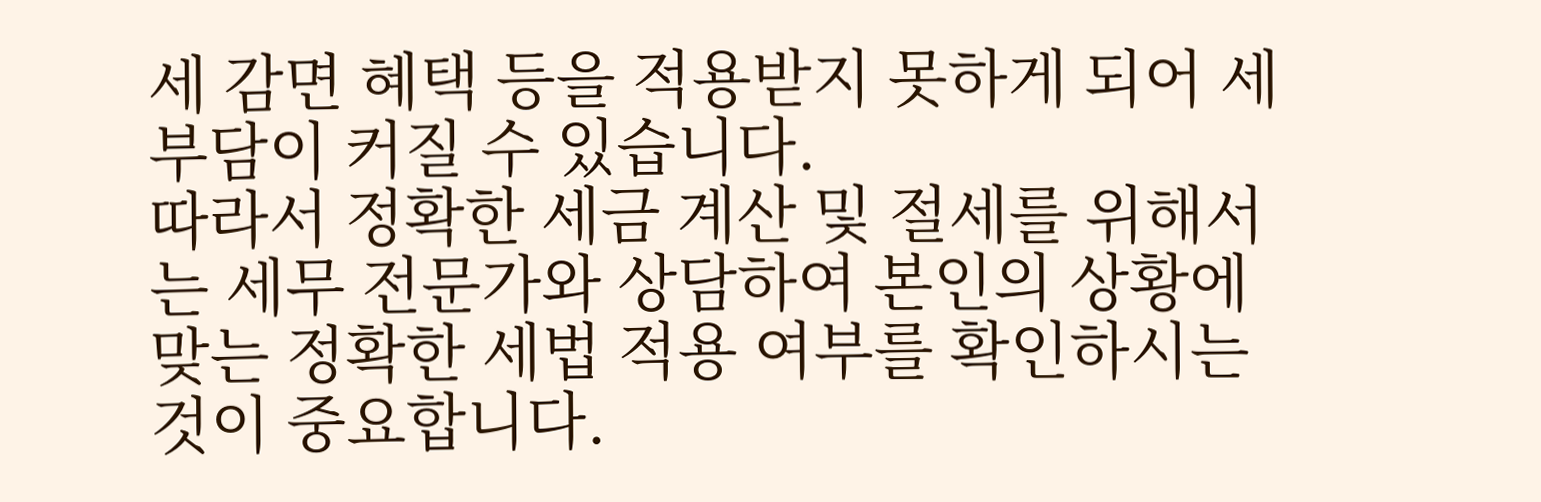세 감면 혜택 등을 적용받지 못하게 되어 세 부담이 커질 수 있습니다.
따라서 정확한 세금 계산 및 절세를 위해서는 세무 전문가와 상담하여 본인의 상황에 맞는 정확한 세법 적용 여부를 확인하시는 것이 중요합니다.